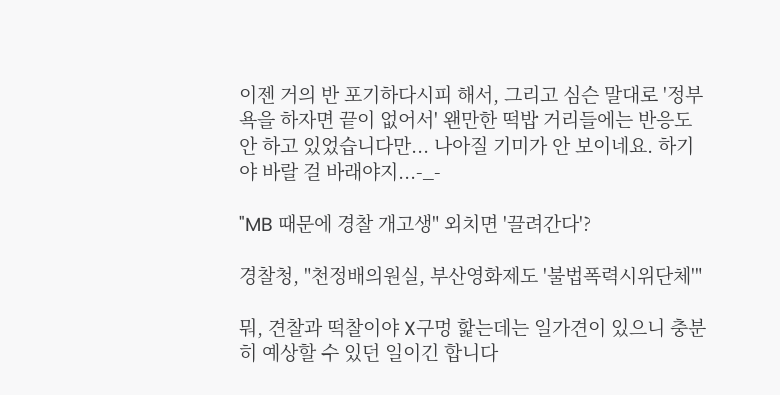이젠 거의 반 포기하다시피 해서, 그리고 심슨 말대로 '정부 욕을 하자면 끝이 없어서' 왠만한 떡밥 거리들에는 반응도 안 하고 있었습니다만... 나아질 기미가 안 보이네요. 하기야 바랄 걸 바래야지...-_-

"MB 때문에 경찰 개고생" 외치면 '끌려간다'?

경찰청, "천정배의원실, 부산영화제도 '불법폭력시위단체'"

뭐, 견찰과 떡찰이야 X구멍 핥는데는 일가견이 있으니 충분히 예상할 수 있던 일이긴 합니다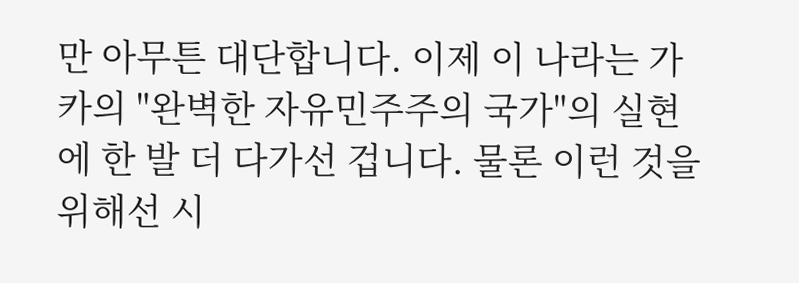만 아무튼 대단합니다. 이제 이 나라는 가카의 "완벽한 자유민주주의 국가"의 실현에 한 발 더 다가선 겁니다. 물론 이런 것을 위해선 시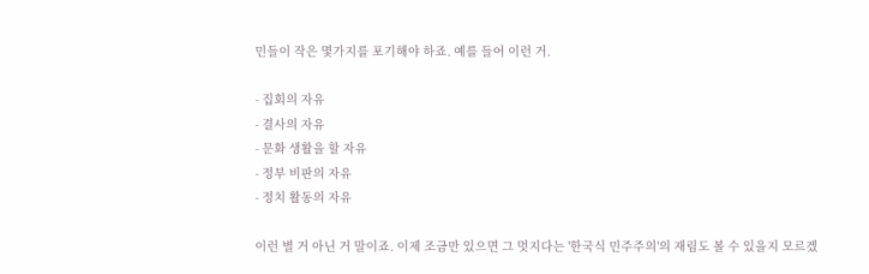민들이 작은 몇가지를 포기해야 하죠. 예를 들어 이런 거.

- 집회의 자유
- 결사의 자유
- 문화 생활을 할 자유
- 정부 비판의 자유
- 정치 활동의 자유

이런 별 거 아닌 거 말이죠. 이제 조금만 있으면 그 멋지다는 '한국식 민주주의'의 재림도 볼 수 있을지 모르겠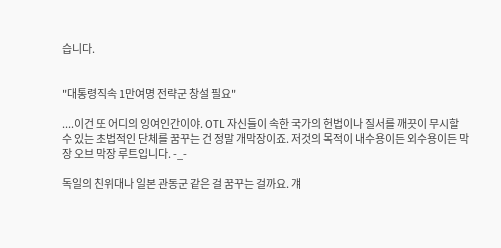습니다.


"대통령직속 1만여명 전략군 창설 필요"

....이건 또 어디의 잉여인간이야. OTL 자신들이 속한 국가의 헌법이나 질서를 깨끗이 무시할 수 있는 초법적인 단체를 꿈꾸는 건 정말 개막장이죠. 저것의 목적이 내수용이든 외수용이든 막장 오브 막장 루트입니다. -_-

독일의 친위대나 일본 관동군 같은 걸 꿈꾸는 걸까요. 걔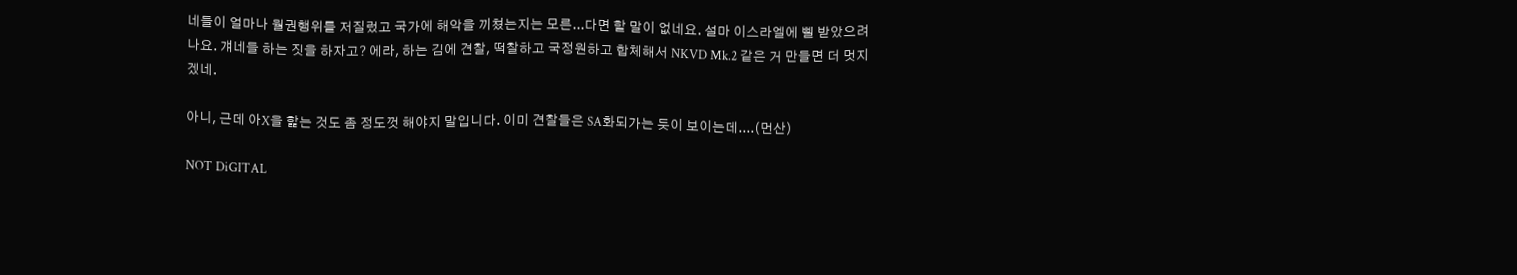네들이 얼마나 월권행위를 저질렀고 국가에 해악을 끼쳤는지는 모른...다면 할 말이 없네요. 설마 이스라엘에 삘 받았으려나요. 걔네들 하는 짓을 하자고? 에라, 하는 김에 견찰, 떡찰하고 국정원하고 합체해서 NKVD Mk.2 같은 거 만들면 더 멋지겠네.

아니, 근데 아X을 핥는 것도 좀 정도껏 해야지 말입니다. 이미 견찰들은 SA화되가는 듯이 보이는데....(먼산)

NOT DiGITAL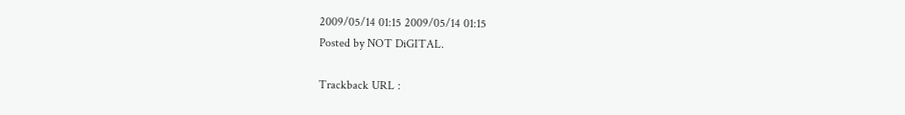2009/05/14 01:15 2009/05/14 01:15
Posted by NOT DiGITAL.

Trackback URL :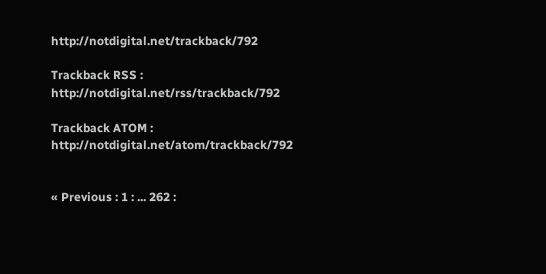http://notdigital.net/trackback/792

Trackback RSS : http://notdigital.net/rss/trackback/792

Trackback ATOM : http://notdigital.net/atom/trackback/792


« Previous : 1 : ... 262 :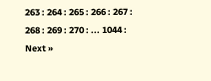263 : 264 : 265 : 266 : 267 : 268 : 269 : 270 : ... 1044 : Next »